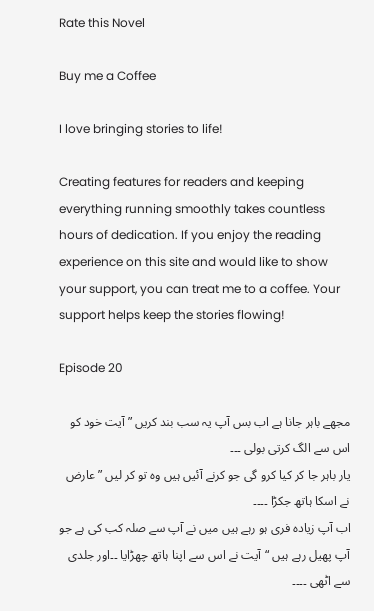Rate this Novel

Buy me a Coffee

I love bringing stories to life!

Creating features for readers and keeping everything running smoothly takes countless hours of dedication. If you enjoy the reading experience on this site and would like to show your support, you can treat me to a coffee. Your support helps keep the stories flowing!

Episode 20

مجھے باہر جانا ہے اب بس آپ یہ سب بند کریں ” آیت خود کو اس سے الگ کرتی بولی ۔۔۔
یار باہر جا کر کیا کرو گی جو کرنے آئیں ہیں وہ تو کر لیں ” عارض نے اسکا ہاتھ جکڑا ۔۔۔۔
اب آپ زیادہ فری ہو رہے ہیں میں نے آپ سے صلہ کب کی ہے جو آپ پھیل رہے ہیں “آیت نے اس سے اپنا ہاتھ چھڑایا ۔۔اور جلدی سے اٹھی ۔۔۔۔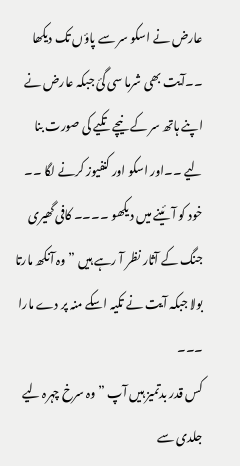عارض نے اسکو سر سے پاؤں تک دیکھا ۔۔آیت بھی شرما سی گئ جبکہ عارض نے اپنے ہاتھ سر کے نیچے تکیے کی صورت بنا لیے ۔۔اور اسکو اور کنفیوز کرنے لگا ۔۔
خود کو آئینے میں دیکھو ۔۔۔۔ کافی گھیری جنگ کے آثار نظر آ رہے ہیں ” وہ آنکھ مارتا بولا جبکہ آیت نے تکیہ اسکے منہ پر دے مارا ۔۔۔
کس قدر بدتمیز ہیں آپ ” وہ سرخ چہرہ لیے جلدی سے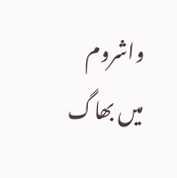واشروم میں بھاگ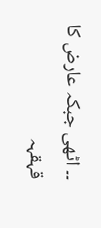۔۔ اٹھی جبکہ عارض کا قہقہہ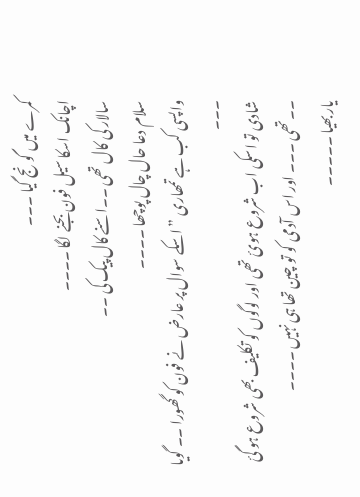کمرے میں گونج گیا ۔۔۔
اچانک اسکا سیل فون بجنے لگا ۔۔۔۔
سالار کی کال تھی ۔۔اسنے کال پیک کی ۔۔
سلام دعا حال چال پوچھا ۔۔۔۔
واپسی کب ہے تمھاری ” اسکے سوال پر عارض نے فون کو گھورا ۔۔ گویا ۔۔۔
شادی تو اسکی اب شروع ہوئ تھی اور لوگوں کو تکلیف بھی شروع ہو گئ ۔۔تھی ۔۔۔ اور اس آدمی کو تو چین تھا ہی نہیں ۔۔۔۔
یار بھیا ۔۔۔۔۔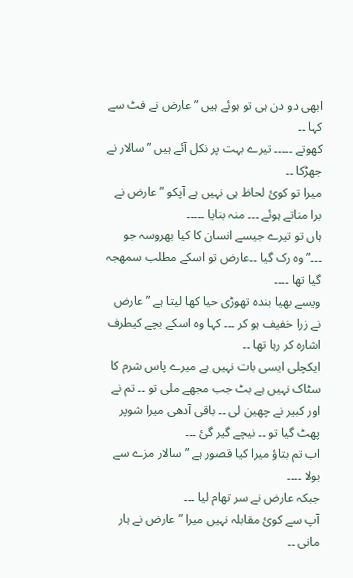ابھی دو دن ہی تو ہوئے ہیں ” عارض نے فٹ سے کہا ۔۔
کھوتے ۔۔۔۔۔ تیرے بہت پر نکل آئے ہیں ” سالار نے جھڑکا ۔۔
میرا تو کوئ لحاظ ہی نہیں ہے آپکو ” عارض نے برا مناتے ہوئے ۔۔۔ منہ بنایا ۔۔۔۔۔
ہاں تو تیرے جیسے انسان کا کیا بھروسہ جو ۔۔۔”وہ رک گیا ۔۔عارض تو اسکے مطلب سمھجہ گیا تھا ۔۔۔۔
ویسے بھیا بندہ تھوڑی حیا کھا لیتا ہے ” عارض نے زرا خفیف ہو کر ۔۔۔ کہا وہ اسکے بچے کیطرف اشارہ کر رہا تھا ۔۔
ایکچلی ایسی بات نہیں ہے میرے پاس شرم کا سٹاک نہیں ہے بٹ جب مجھے ملی تو ۔۔ تم نے اور کبیر نے چھین لی ۔۔ باقی آدھی میرا شوپر پھٹ گیا تو ۔۔ نیچے گیر گئ ۔۔۔
اب تم بتاؤ میرا کیا قصور ہے ” سالار مزے سے بولا ۔۔۔۔
جبکہ عارض نے سر تھام لیا ۔۔۔
آپ سے کوئ مقابلہ نہیں میرا ” عارض نے ہار مانی ۔۔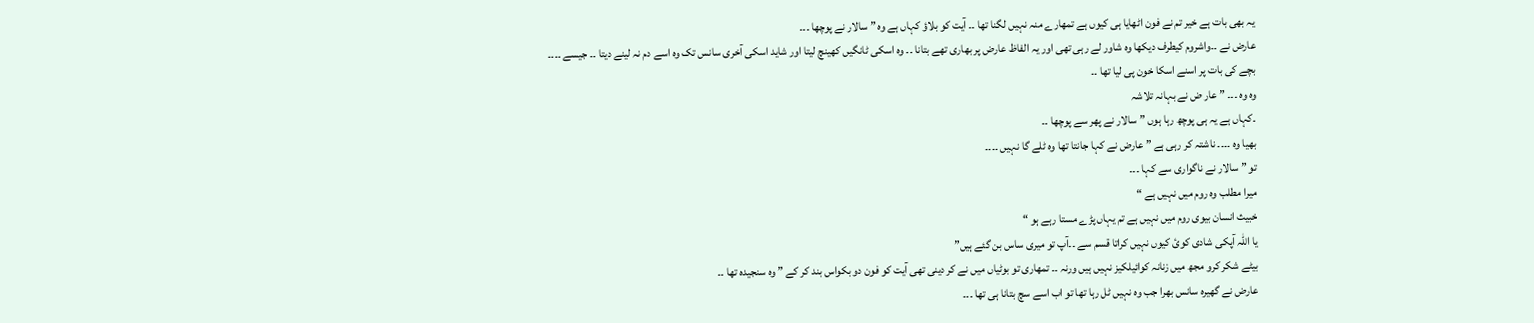یہ بھی بات ہے خیر تم نے فون اٹھایا ہی کیوں ہے تمھارے منہ نہیں لگنا تھا ۔۔ آیت کو بلاؤ کہاں ہے وہ ” سالار نے پوچھا ۔۔۔
عارض نے ۔۔واشروم کیطرف دیکھا وہ شاور لے رہی تھی اور یہ الفاظ عارض پر بھاری تھے بتانا ۔۔ وہ اسکی ٹانگیں کھینچ لیتا اور شاید اسکی آخری سانس تک وہ اسے دم نہ لینے دیتا ۔۔ جیسے ۔۔۔۔
بچے کی بات پر اسنے اسکا خون پی لیا تھا ۔۔
وہ وہ ۔۔۔ ” عار ض نے بہانہ تلاشہ
۔کہاں ہے یہ ہی پوچھ رہا ہوں ” سالار نے پھر سے پوچھا ۔۔
بھیا وہ ۔۔۔۔ ناشتہ کر رہی ہے ” عارض نے کہا جانتا تھا وہ ٹلے گا نہیں ۔۔۔۔
تو ” سالار نے ناگواری سے کہا ۔۔۔
میرا مطلب وہ روم میں نہیں ہے “
خبیث انسان بیوی روم میں نہیں ہے تم یہاں پڑے مستا رہے ہو “
یا اللہ آپکی شادی کوئ کیوں نہیں کراتا قسم سے ۔۔آپ تو میری ساس بن گئے ہیں”
بیٹے شکر کرو مجھ میں زنانہ کوائیلکیز نہیں ہیں ورنہ ۔۔ تمھاری تو بوٹیاں میں نے کر دینی تھی آیت کو فون دو بکواس بند کر کے ” وہ سنجیدہ تھا ۔۔
عارض نے گھیرہ سانس بھرا جب وہ نہیں ٹل رہا تھا تو اب اسے سچ بتانا ہی تھا ۔۔۔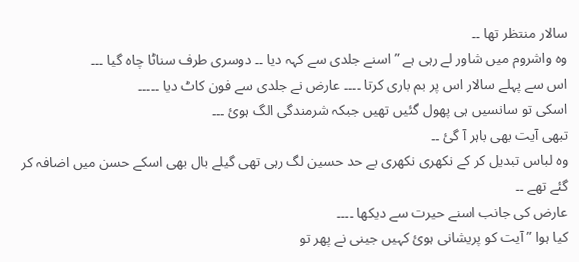سالار منتظر تھا ۔۔
وہ واشروم میں شاور لے رہی ہے ” اسنے جلدی سے کہہ دیا ۔۔ دوسری طرف سناٹا چاہ گیا ۔۔۔
اس سے پہلے سالار اس پر بم باری کرتا ۔۔۔۔ عارض نے جلدی سے فون کاٹ دیا ۔۔۔۔۔
اسکی تو سانسیں ہی پھول گئیں تھیں جبکہ شرمندگی الگ ہوئ ۔۔۔
تبھی آیت بھی باہر آ گئ ۔۔
وہ لباس تبدیل کر کے نکھری نکھری بے حد حسین لگ رہی تھی گیلے بال بھی اسکے حسن میں اضافہ کر گئے تھے ۔۔
عارض کی جانب اسنے حیرت سے دیکھا ۔۔۔۔
کیا ہوا ” آیت کو پریشانی ہوئ کہیں جینی نے پھر تو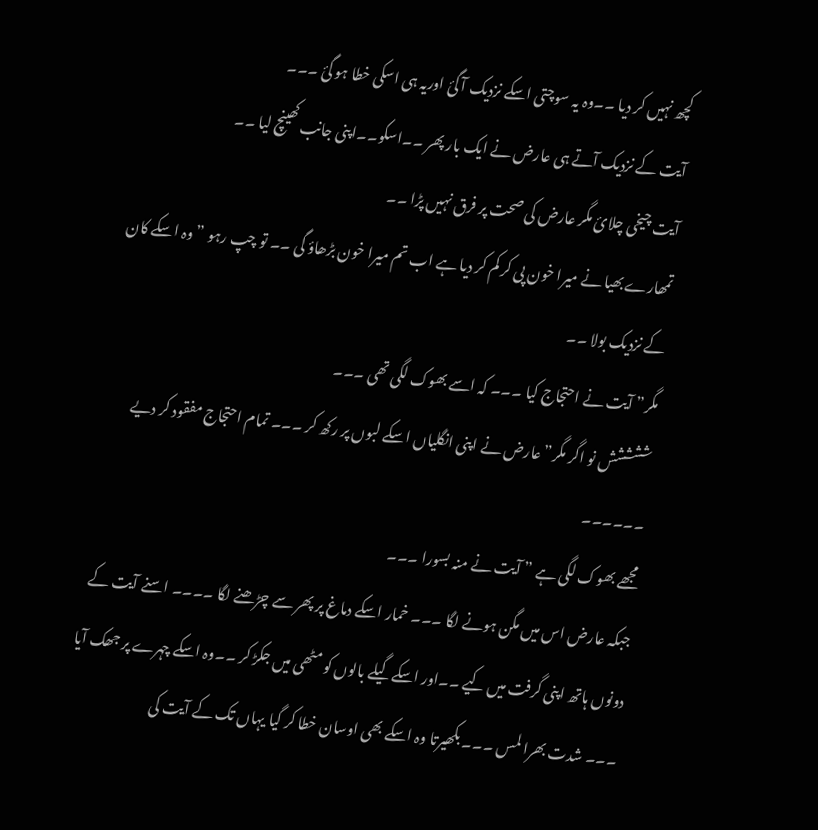کچھ نہیں کر دیا ۔۔وہ یہ سوچتی اسکے نزدیک آ گئ اوریہ ہی اسکی خطا ہو گئ ۔۔۔
آیت کے نزدیک آتے ہی عارض نے ایک بار پھر ۔۔اسکو۔۔اپنی جانب کھینچ لیا ۔۔
آیت چیخی چلائ مگر عارض کی صحت پر فرق نہیں پڑا ۔۔
تمھارے بھیا نے میرا خون پی کر کم کر دیا ہے اب تم میرا خون بڑھاؤ گی ۔۔ تو چپ رہو ” وہ اسکے کان کے نزدیک بولا ۔۔
مگر” آیت نے احتجاج کیا ۔۔۔ کہ اسے بھوک لگی تھی ۔۔۔
ششششش نو اگر مگر” عارض نے اپنی انگلیاں اسکے لبوں پر رکھ کر ۔۔۔ تمام احتجاج مفقود کر دیے ۔۔۔۔۔۔
مجھے بھوک لگی ہے ” آیت نے منہ بسورا ۔۔۔
جبکہ عارض اس میں مگن ہونے لگا ۔۔۔ خمار اسکے دماغ پر پھر سے چڑھنے لگا ۔۔۔۔ اسنے آیت کے دونوں ہاتھ اپنی گرفت میں کیے ۔۔اور اسکے گیلے بالوں کو مٹھی میں جکڑ کر ۔۔وہ اسکے چہرے پر جھک آیا ۔۔۔ شدت بھرا لمس ۔۔۔ بکھیرتا وہ اسکے بھی اوسان خطا کر گیا یہاں تک کے آیت کی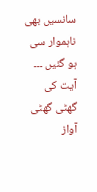سانسیں بھی ناہموار سی ہو گئیں ۔۔۔
آیت کی گھٹی گھٹی آواز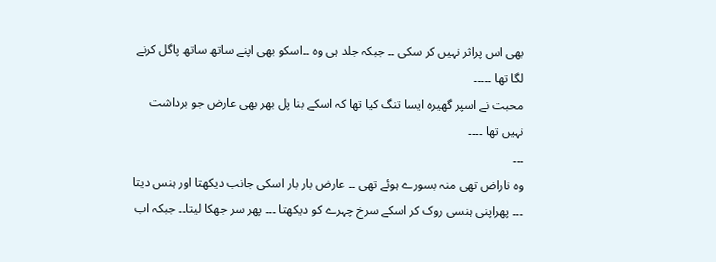بھی اس پراثر نہیں کر سکی ۔۔ جبکہ جلد ہی وہ ۔۔اسکو بھی اپنے ساتھ ساتھ پاگل کرنے لگا تھا ۔۔۔۔۔
محبت نے اسپر گھیرہ ایسا تنگ کیا تھا کہ اسکے بنا پل بھر بھی عارض جو برداشت نہیں تھا ۔۔۔۔
۔۔۔
وہ ناراض تھی منہ بسورے ہوئے تھی ۔۔ عارض بار بار اسکی جانب دیکھتا اور ہنس دیتا ۔۔۔ پھراپنی ہنسی روک کر اسکے سرخ چہرے کو دیکھتا ۔۔۔ پھر سر جھکا لیتا۔۔ جبکہ اب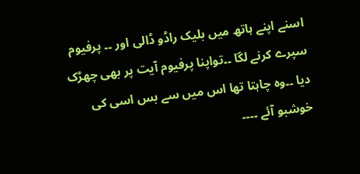اسنے اپنے ہاتھ میں بلیک راڈو ڈالی اور ۔۔ پرفیوم سپرے کرنے لگا ۔۔تواپنا پرفیوم آیت پر بھی چھڑک دیا ۔۔وہ چاہتا تھا اس میں سے بس اسی کی خوشبو آئے ۔۔۔۔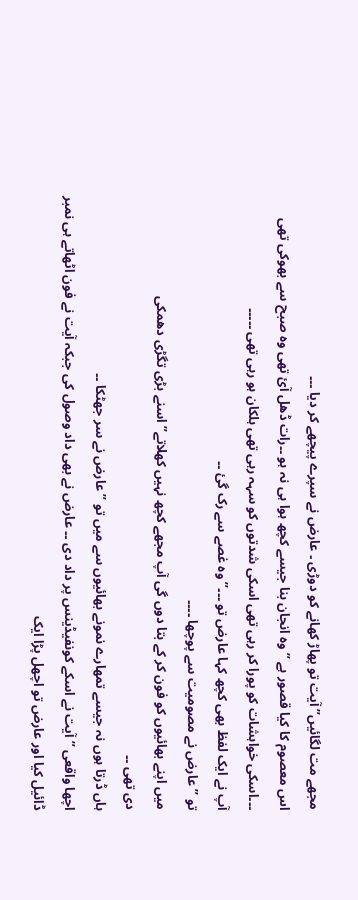مجھے مت لگائیں” آیت تو پھاڑ کھانے کو دوڑی ۔ عارض نے سپرے پیچھے کر دیا ۔۔۔
اس معصوم کا کیا قصور ہے ” وہ انجان بنا جیسے کچھ ہوا ہی نہ ہو ۔۔رات ڈھل آئ تھی وہ صبح سے بھوکی تھی ۔۔۔اسکی خواہشات کو پورا کر رہی تھی اسکی شدتوں کو سہہ رہی تھی ہلکان ہو رہی تھی ۔۔۔۔۔
آپ نے ایک لفظ بھی کچھ کہا عارض تو ۔۔۔” وہ غصے سے رک گئ ۔۔
تو ” عارض نے مصومیت سے پوچھا ۔۔۔۔
میں اپنے بھائیوں کو فون کر کے بتا دوں گی آپ مجھے کچھ نہیں کھلاتے” اسنے بڑی تگڑی دھمکی
دی تھی ۔۔
ہاں ڈرتا ہوں نہ جیسے تمھارے نمونے بھائیوں سے میں تو ” عارض نے سر جھٹکا ۔۔
اچھا واقعی ” آیت نے اسکے کونفیڈینس پر داد دی ۔۔ عارض نے بھی داد وصول کی جبکہ آیت نے فون اٹھاتے ہی نمبر ڈائیل کیا اور عارض تو اچھل پڑا ایک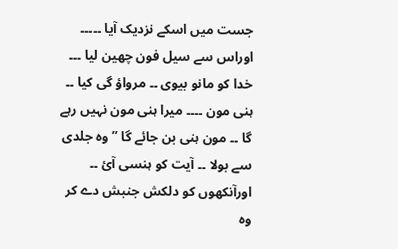جست میں اسکے نزدیک آیا ۔۔۔۔۔
اوراس سے سیل فون چھین لیا ۔۔۔
خدا کو مانو بیوی ۔۔ مرواؤ گی کیا ۔۔ ہنی مون ۔۔۔۔ میرا ہنی مون نہیں رہے گا ۔۔ مون ہنی بن جائے گا ” وہ جلدی سے بولا ۔۔ آیت کو ہنسی آئ ۔۔
اورآنکھوں کو دلکش جنبش دے کر وہ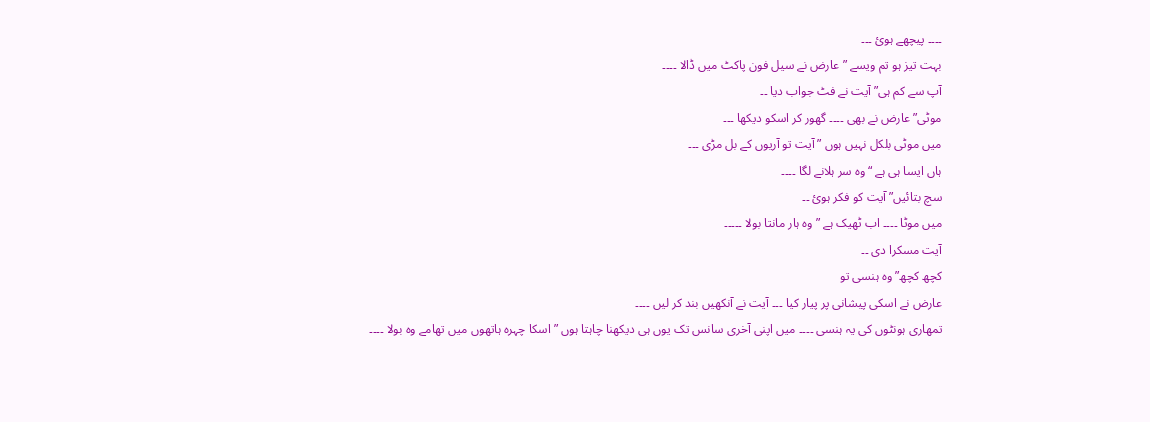۔۔۔۔ پیچھے ہوئ ۔۔۔
بہت تیز ہو تم ویسے ” عارض نے سیل فون پاکٹ میں ڈالا ۔۔۔۔
آپ سے کم ہی” آیت نے فٹ جواب دیا ۔۔
موٹی” عارض نے بھی ۔۔۔۔ گھور کر اسکو دیکھا ۔۔۔
میں موٹی بلکل نہیں ہوں ” آیت تو آریوں کے بل مڑی ۔۔۔
ہاں ایسا ہی ہے “وہ سر ہلانے لگا ۔۔۔۔
سچ بتائیں” آیت کو فکر ہوئ ۔۔
میں موٹا ۔۔۔۔ اب ٹھیک ہے ” وہ ہار مانتا بولا ۔۔۔۔۔
آیت مسکرا دی ۔۔
کچھ کچھ” وہ ہنسی تو
عارض نے اسکی پیشانی پر پیار کیا ۔۔۔ آیت نے آنکھیں بند کر لیں ۔۔۔۔
تمھاری ہونٹوں کی یہ ہنسی ۔۔۔۔ میں اپنی آخری سانس تک یوں ہی دیکھنا چاہتا ہوں ” اسکا چہرہ ہاتھوں میں تھامے وہ بولا ۔۔۔۔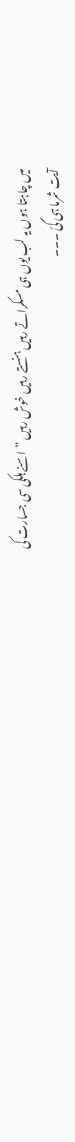میں چاہتا ہوں یہ لب یوں ہی مسکراتے رہیں ہنستے رہیں خوش رہیں ” اسنے ہلکی سی جسارت کی
آیت شرما ہی گئ ۔۔۔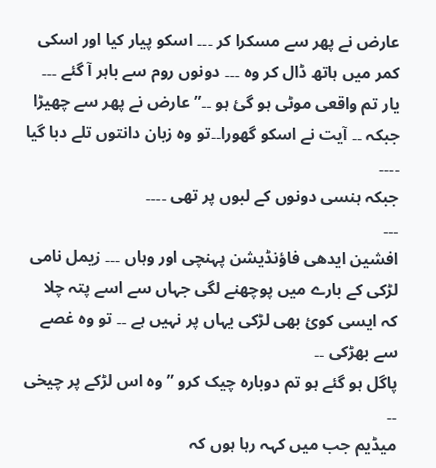عارض نے پھر سے مسکرا کر ۔۔۔ اسکو پیار کیا اور اسکی
کمر میں ہاتھ ڈال کر وہ ۔۔۔ دونوں روم سے باہر آ گئے ۔۔۔
یار تم واقعی موٹی ہو گئ ہو ۔۔” عارض نے پھر سے چھیڑا جبکہ ۔۔ آیت نے اسکو گھورا۔۔تو وہ زبان دانتوں تلے دبا گیا ۔۔۔۔
جبکہ ہنسی دونوں کے لبوں پر تھی ۔۔۔۔
۔۔۔
افشین ایدھی فاؤنڈیشن پہنچی اور وہاں ۔۔۔ زیمل نامی لڑکی کے بارے میں پوچھنے لگی جہاں سے اسے پتہ چلا کہ ایسی کوئ بھی لڑکی یہاں پر نہیں ہے ۔۔ تو وہ غصے سے بھڑکی ۔۔
پاگل ہو گئے ہو تم دوبارہ چیک کرو ” وہ اس لڑکے پر چیخی ۔۔
میڈیم جب میں کہہ رہا ہوں کہ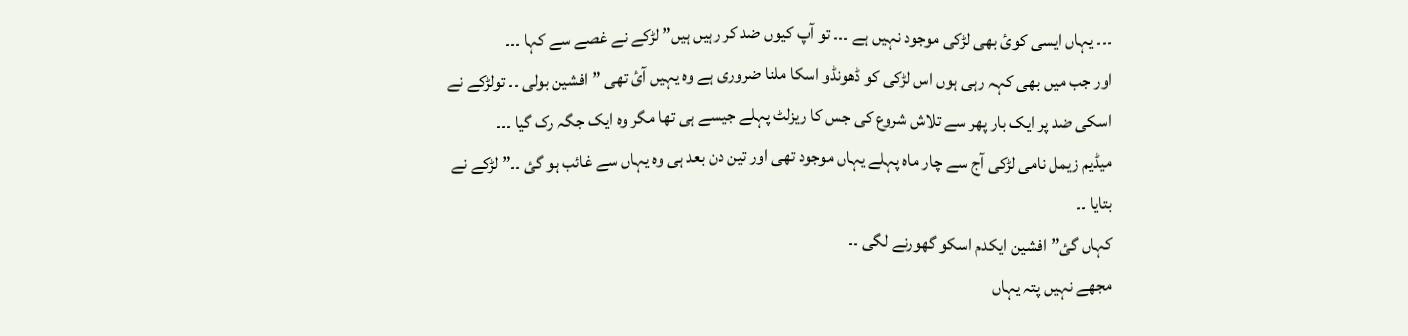۔۔۔ یہاں ایسی کوئ بھی لڑکی موجود نہیں ہے ۔۔۔ تو آپ کیوں ضد کر رہیں ہیں” لڑکے نے غصے سے کہا ۔۔۔
اور جب میں بھی کہہ رہی ہوں اس لڑکی کو ڈھونڈو اسکا ملنا ضروری ہے وہ یہیں آئ تھی ” افشین بولی ۔۔ تولڑکے نے اسکی ضد پر ایک بار پھر سے تلاش شروع کی جس کا ریزلٹ پہلے جیسے ہی تھا مگر وہ ایک جگہ رک گیا ۔۔۔
میڈیم زیمل نامی لڑکی آج سے چار ماہ پہلے یہاں موجود تھی اور تین دن بعد ہی وہ یہاں سے غائب ہو گئ ۔۔” لڑکے نے بتایا ۔۔
کہاں گئ” افشین ایکدم اسکو گھورنے لگی ۔۔
مجھے نہیں پتہ یہاں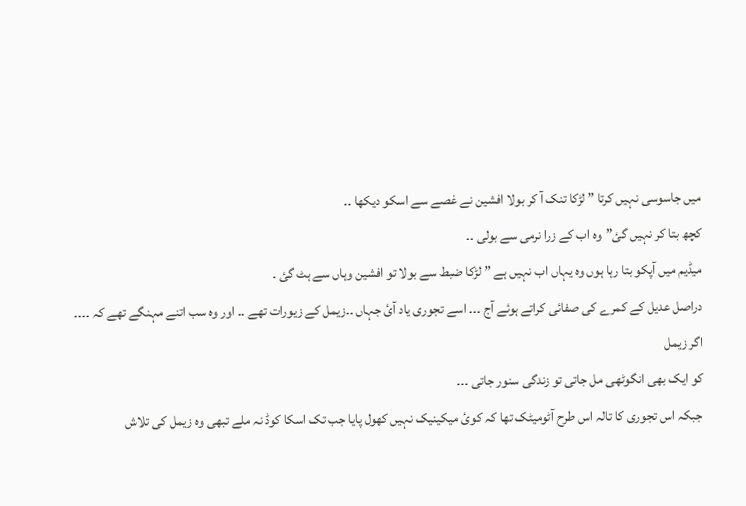میں جاسوسی نہیں کرتا ” لڑکا تنک آ کر بولا افشین نے غصے سے اسکو دیکھا ۔۔
کچھ بتا کر نہیں گئ”وہ اب کے زرا نرمی سے بولی ۔۔
میڈیم میں آپکو بتا رہا ہوں وہ یہاں اب نہیں ہے ” لڑکا ضبط سے بولا تو افشین وہاں سے ہٹ گئ ۔
دراصل عدیل کے کمرے کی صفائی کراتے ہوئے آج ۔۔۔ اسے تجوری یاد آئ جہاں ۔۔زیمل کے زیورات تھے ۔۔ اور وہ سب اتنے مہنگے تھے کہ ۔۔۔۔
اگر زیمل
کو ایک بھی انگوٹھی مل جاتی تو زندگی سنور جاتی ۔۔۔
جبکہ اس تجوری کا تالہ اس طرح آٹومیٹک تھا کہ کوئ میکینیک نہیں کھول پایا جب تک اسکا کوڈ نہ ملے تبھی وہ زیمل کی تلاش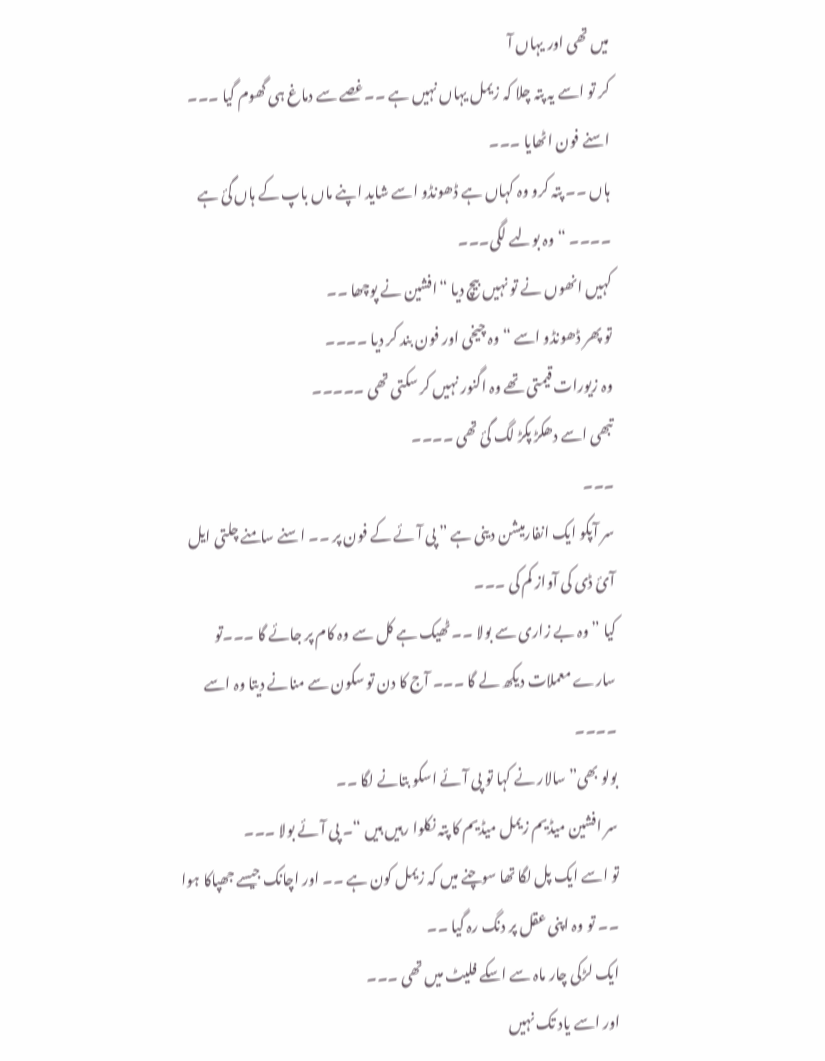میں تھی اور یہاں آ
کر تو اسے یہ پتہ چلا کہ زیمل یہاں نہیں ہے ۔۔غصے سے دماغ ہی گھوم گیا ۔۔۔
اسنے فون اٹھایا ۔۔۔
ہاں ۔۔ پتہ کرو وہ کہاں ہے ڈھونڈو اسے شاید اپنے ماں باپ کے ہاں گئ ہے ۔۔۔۔ “وہ بولںے لگی۔۔۔
کہیں انھوں نے تو نہیں بیچ دیا “افشین نے پوچھا ۔۔
تو پھر ڈھونڈو اسے “وہ چیخی اور فون بند کر دیا ۔۔۔۔
وہ زیورات قیمتی تھے وہ اگنور نہیں کر سکتی تھی ۔۔۔۔۔
تبھی اسے دھکڑ پکڑ لگ گئ تھی ۔۔۔۔
۔۔۔
سر آپکو ایک انفارمیشن دینی ہے ” پی آئے کے فون پر ۔۔ اسنے سامنے چلتی ایل آئ ڈی کی آواز کم کی ۔۔۔
کیا ” وہ بے زاری سے بولا ۔۔ ٹھیک ہے کل سے وہ کام پر جائے گا ۔۔۔تو سارے معملات دیکھ لے گا ۔۔۔ آج کا دن تو سکون سے منانے دیتا وہ اسے ۔۔۔۔
بولو بھی” سالار نے کہا تو پی آئے اسکو بتانے لگا ۔۔
سر افشین میڈیم زیمل میڈیم کا پتہ نکلوا رہیں ہیں “۔ پی آئے بولا ۔۔۔
تو اسے ایک پل لگا تھا سوچنے میں کہ زیمل کون ہے ۔۔ اور اچانک جیسے جھپاکا ہوا ۔۔ تو وہ اپنی عقل پر دنگ رہ گیا ۔۔
ایک لڑکی چار ماہ سے اسکے فلیٹ میں تھی ۔۔۔
اور اسے یاد تک نہیں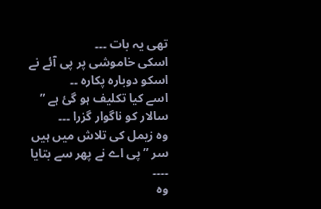تھی یہ بات ۔۔۔
اسکی خاموشی پر پی آئے نے اسکو دوبارہ پکارہ ۔۔
اسے کیا تکلیف ہو گئ ہے ” سالار کو ناگوار گزرا ۔۔۔
وہ زیمل کی تلاش میں ہیں سر ” پی اے نے پھر سے بتایا ۔۔۔۔
وہ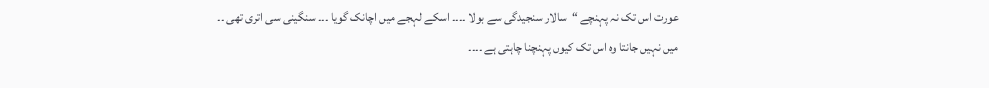عورت اس تک نہ پہنچے “سالار سنجیدگی سے بولا ۔۔۔۔ اسکے لہجے میں اچانک گویا ۔۔۔ سنگینی سی اتری تھی ۔۔
میں نہیں جانتا وہ اس تک کیوں پہنچنا چاہتی ہے ۔۔۔۔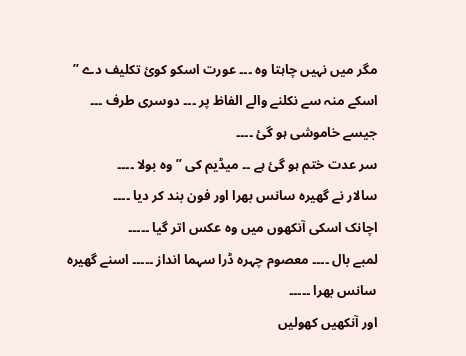مگر میں نہیں چاہتا وہ ۔۔۔ عورت اسکو کوئ تکلیف دے ” اسکے منہ سے نکلنے والے الفاظ پر ۔۔۔ دوسری طرف ۔۔۔ جیسے خاموشی ہو گئ ۔۔۔۔
سر عدت ختم ہو گئ ہے ۔۔ میڈیم کی ” وہ بولا ۔۔۔۔
سالار نے گھیرہ سانس بھرا اور فون بند کر دیا ۔۔۔۔
اچانک اسکی آنکھوں میں وہ عکس اتر گیا ۔۔۔۔۔
لمبے بال ۔۔۔۔ معصوم چہرہ ڈرا سہما انداز ۔۔۔۔۔ اسنے گھیرہ سانس بھرا ۔۔۔۔۔
اور آنکھیں کھولیں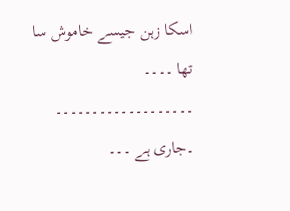اسکا زہن جیسے خاموش سا تھا ۔۔۔۔
۔۔۔۔۔۔۔۔۔۔۔۔۔۔۔۔۔۔۔
۔جاری ہے ۔۔۔